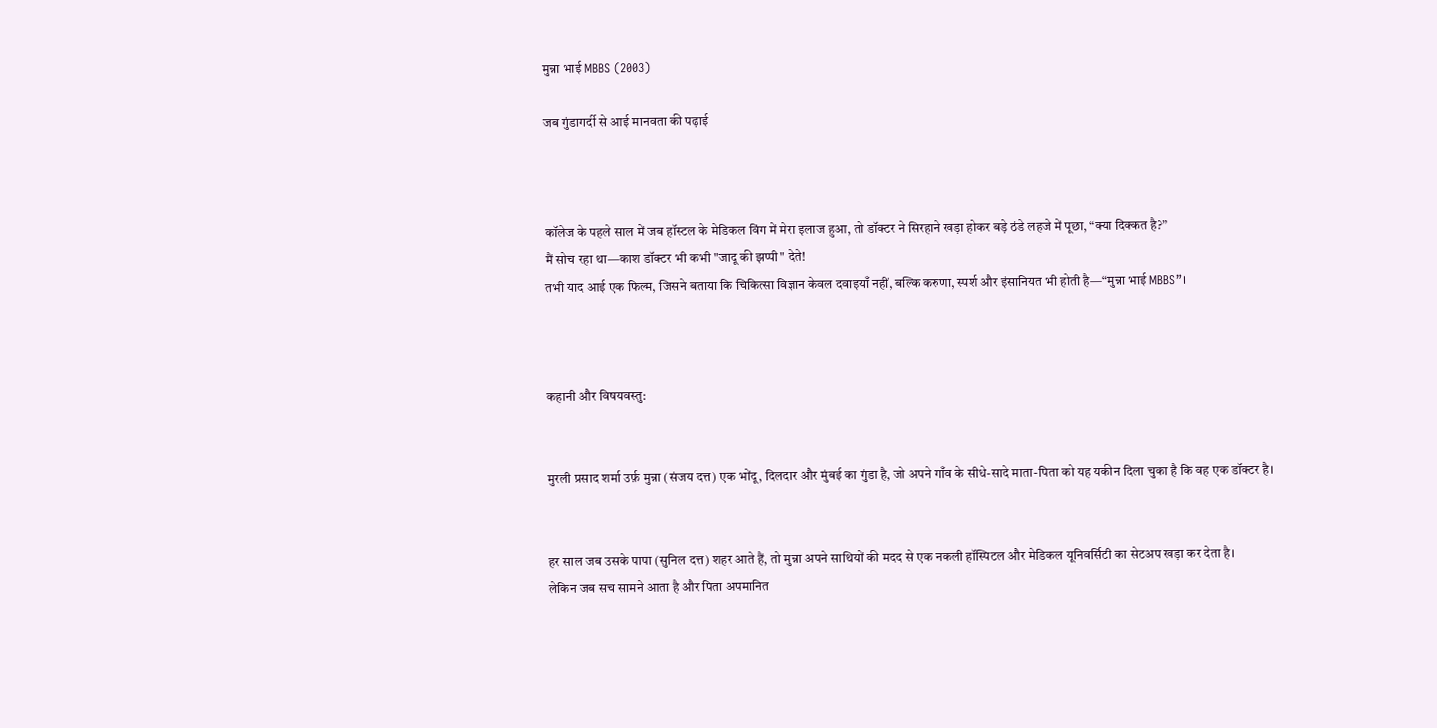मुन्ना भाई MBBS (2003)

जब गुंडागर्दी से आई मानवता की पढ़ाई



कॉलेज के पहले साल में जब हॉस्टल के मेडिकल विंग में मेरा इलाज हुआ, तो डॉक्टर ने सिरहाने खड़ा होकर बड़े ठंडे लहजे में पूछा, “क्या दिक्कत है?”
मैं सोच रहा था—काश डॉक्टर भी कभी "जादू की झप्पी" देते!
तभी याद आई एक फिल्म, जिसने बताया कि चिकित्सा विज्ञान केवल दवाइयाँ नहीं, बल्कि करुणा, स्पर्श और इंसानियत भी होती है—“मुन्ना भाई MBBS”।



कहानी और विषयवस्तु:


मुरली प्रसाद शर्मा उर्फ़ मुन्ना (संजय दत्त) एक भोंदू, दिलदार और मुंबई का गुंडा है, जो अपने गाँव के सीधे-सादे माता-पिता को यह यकीन दिला चुका है कि वह एक डॉक्टर है।


हर साल जब उसके पापा (सुनिल दत्त) शहर आते हैं, तो मुन्ना अपने साथियों की मदद से एक नकली हॉस्पिटल और मेडिकल यूनिवर्सिटी का सेटअप खड़ा कर देता है।
लेकिन जब सच सामने आता है और पिता अपमानित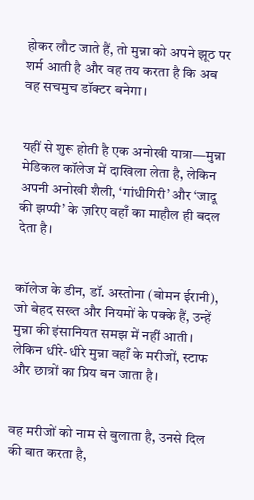होकर लौट जाते हैं, तो मुन्ना को अपने झूठ पर शर्म आती है और वह तय करता है कि अब वह सचमुच डॉक्टर बनेगा।


यहीं से शुरू होती है एक अनोखी यात्रा—मुन्ना मेडिकल कॉलेज में दाखिला लेता है, लेकिन अपनी अनोखी शैली, ‘गांधीगिरी’ और ‘जादू की झप्पी’ के ज़रिए वहाँ का माहौल ही बदल देता है।


कॉलेज के डीन, डॉ. अस्तोना (बोमन ईरानी), जो बेहद सख्त और नियमों के पक्के हैं, उन्हें मुन्ना की इंसानियत समझ में नहीं आती। लेकिन धीरे-धीरे मुन्ना वहाँ के मरीजों, स्टाफ और छात्रों का प्रिय बन जाता है।


वह मरीजों को नाम से बुलाता है, उनसे दिल की बात करता है,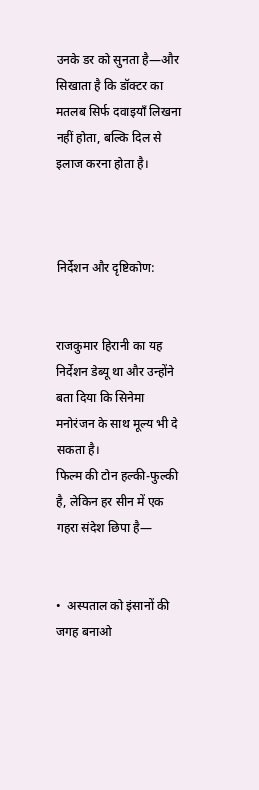उनके डर को सुनता है—और सिखाता है कि डॉक्टर का मतलब सिर्फ दवाइयाँ लिखना नहीं होता, बल्कि दिल से इलाज करना होता है।



निर्देशन और दृष्टिकोण:


राजकुमार हिरानी का यह निर्देशन डेब्यू था और उन्होंने बता दिया कि सिनेमा मनोरंजन के साथ मूल्य भी दे सकता है।
फिल्म की टोन हल्की-फुल्की है, लेकिन हर सीन में एक गहरा संदेश छिपा है—


•  अस्पताल को इंसानों की जगह बनाओ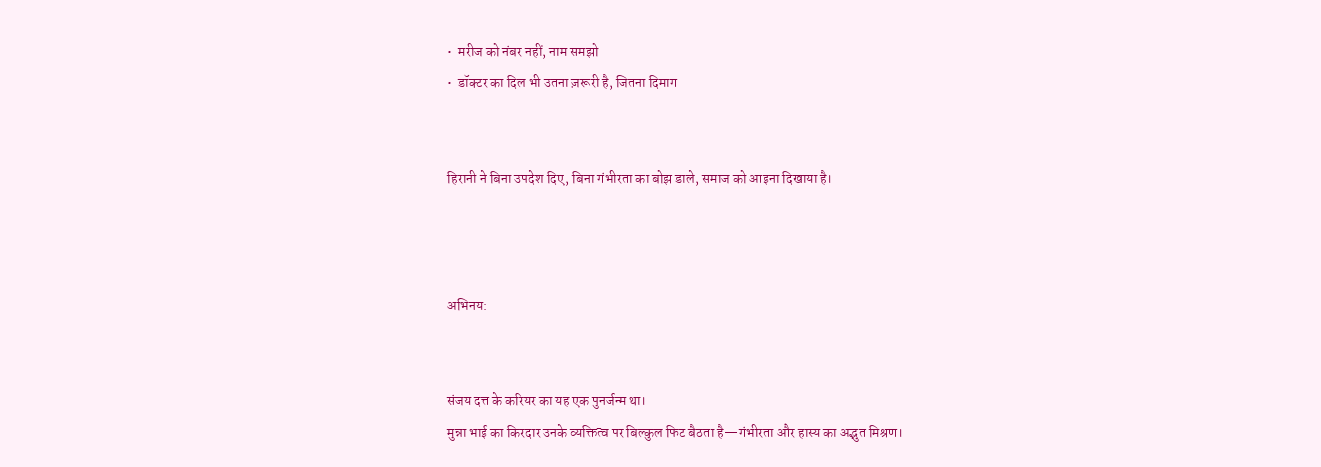•  मरीज को नंबर नहीं, नाम समझो
•  डॉक्टर का दिल भी उतना ज़रूरी है, जितना दिमाग


हिरानी ने बिना उपदेश दिए, बिना गंभीरता का बोझ डाले, समाज को आइना दिखाया है।



अभिनय:


संजय दत्त के करियर का यह एक पुनर्जन्म था।
मुन्ना भाई का किरदार उनके व्यक्तित्व पर बिल्कुल फिट बैठता है—गंभीरता और हास्य का अद्भुत मिश्रण।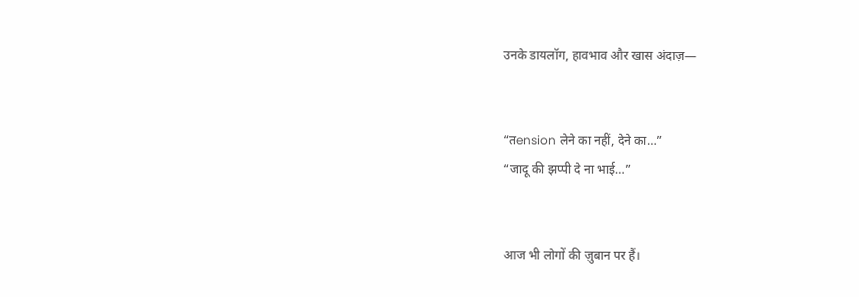उनके डायलॉग, हावभाव और खास अंदाज़—


“तension लेने का नहीं, देने का…”
“जादू की झप्पी दे ना भाई…”


आज भी लोगों की ज़ुबान पर हैं।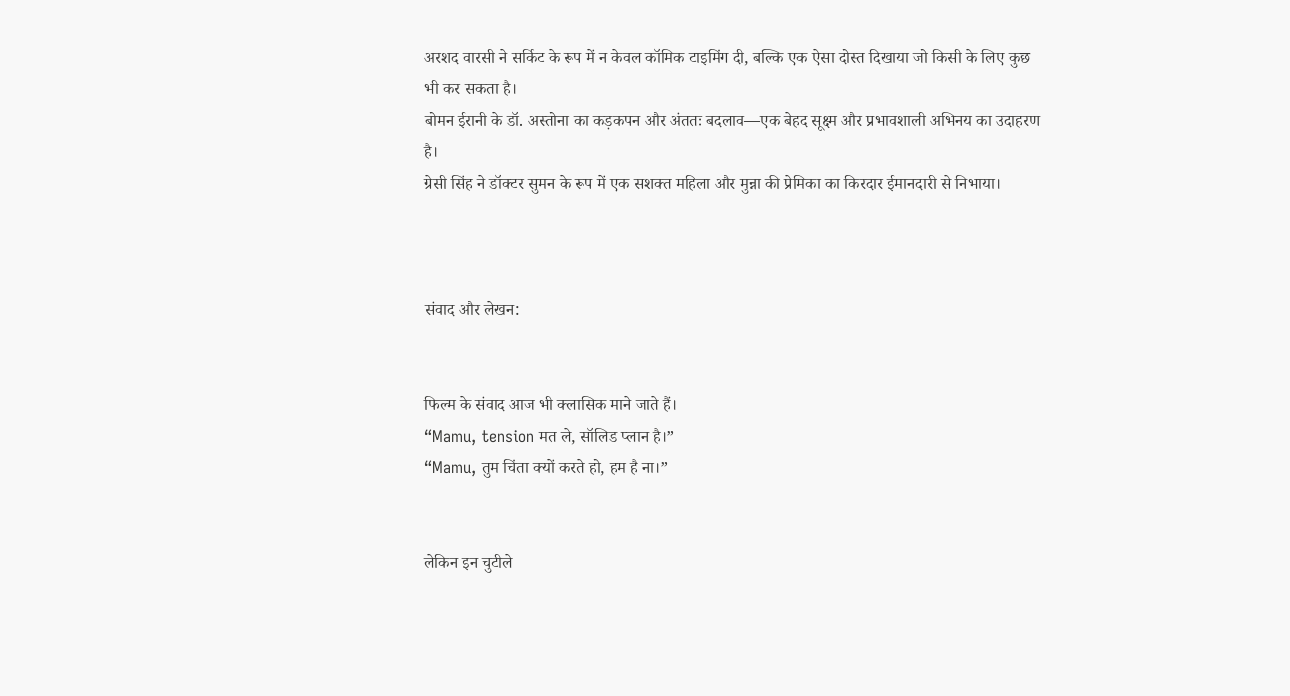अरशद वारसी ने सर्किट के रूप में न केवल कॉमिक टाइमिंग दी, बल्कि एक ऐसा दोस्त दिखाया जो किसी के लिए कुछ भी कर सकता है।
बोमन ईरानी के डॉ. अस्तोना का कड़कपन और अंततः बदलाव—एक बेहद सूक्ष्म और प्रभावशाली अभिनय का उदाहरण है।
ग्रेसी सिंह ने डॉक्टर सुमन के रूप में एक सशक्त महिला और मुन्ना की प्रेमिका का किरदार ईमानदारी से निभाया।



संवाद और लेखन:


फिल्म के संवाद आज भी क्लासिक माने जाते हैं।
“Mamu, tension मत ले, सॉलिड प्लान है।”
“Mamu, तुम चिंता क्यों करते हो, हम है ना।”


लेकिन इन चुटीले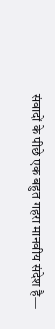संवादों के पीछे एक बहुत गहरा मानवीय संदेश है—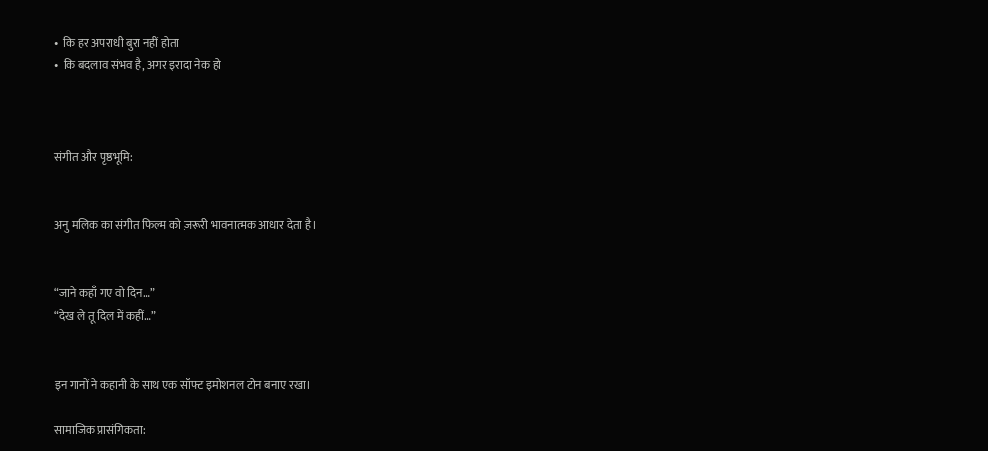•  कि हर अपराधी बुरा नहीं होता
•  कि बदलाव संभव है, अगर इरादा नेक हो



संगीत और पृष्ठभूमि:


अनु मलिक का संगीत फिल्म को ज़रूरी भावनात्मक आधार देता है।


“जाने कहाँ गए वो दिन…”
“देख ले तू दिल में कहीं…”


इन गानों ने कहानी के साथ एक सॉफ्ट इमोशनल टोन बनाए रखा।

सामाजिक प्रासंगिकता: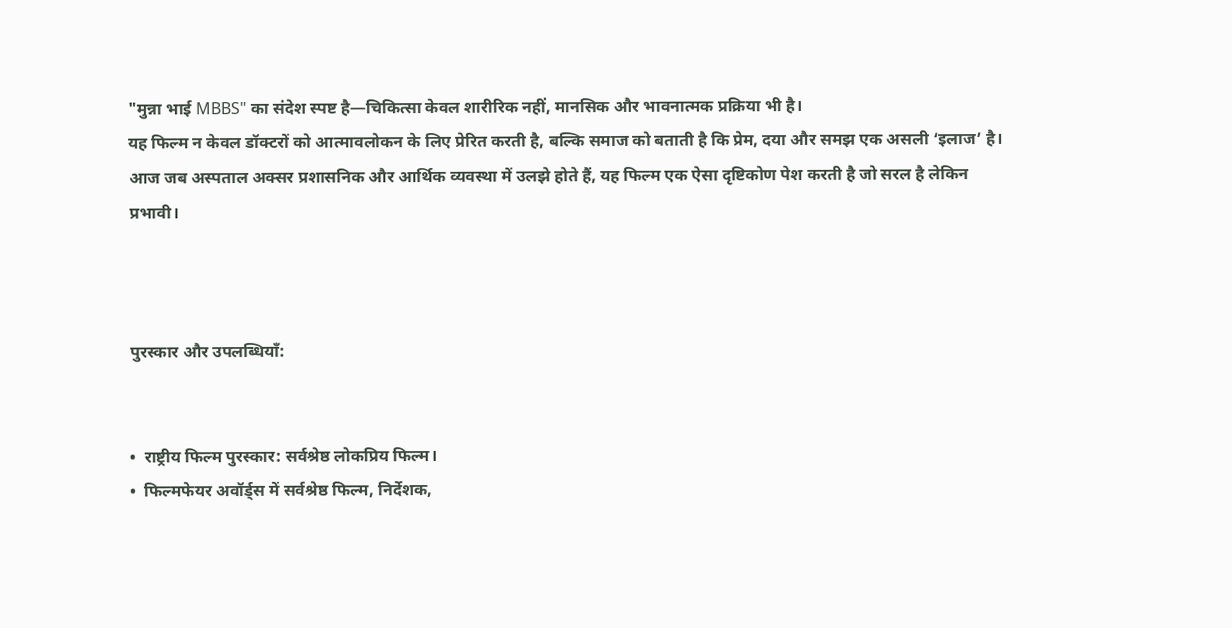"मुन्ना भाई MBBS" का संदेश स्पष्ट है—चिकित्सा केवल शारीरिक नहीं, मानसिक और भावनात्मक प्रक्रिया भी है।
यह फिल्म न केवल डॉक्टरों को आत्मावलोकन के लिए प्रेरित करती है, बल्कि समाज को बताती है कि प्रेम, दया और समझ एक असली ‘इलाज’ है।
आज जब अस्पताल अक्सर प्रशासनिक और आर्थिक व्यवस्था में उलझे होते हैं, यह फिल्म एक ऐसा दृष्टिकोण पेश करती है जो सरल है लेकिन प्रभावी।



पुरस्कार और उपलब्धियाँ:


•  राष्ट्रीय फिल्म पुरस्कार: सर्वश्रेष्ठ लोकप्रिय फिल्म।
•  फिल्मफेयर अवॉर्ड्स में सर्वश्रेष्ठ फिल्म, निर्देशक,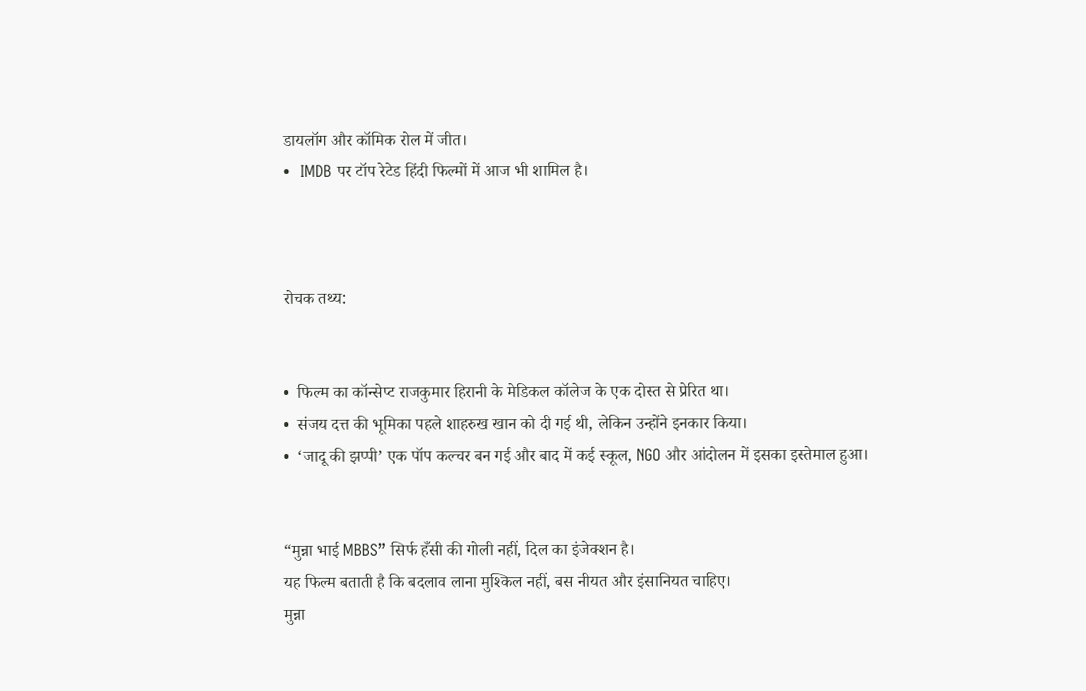डायलॉग और कॉमिक रोल में जीत।
•  IMDB पर टॉप रेटेड हिंदी फिल्मों में आज भी शामिल है।



रोचक तथ्य:


•  फिल्म का कॉन्सेप्ट राजकुमार हिरानी के मेडिकल कॉलेज के एक दोस्त से प्रेरित था।
•  संजय दत्त की भूमिका पहले शाहरुख खान को दी गई थी, लेकिन उन्होंने इनकार किया।
•  ‘जादू की झप्पी’ एक पॉप कल्चर बन गई और बाद में कई स्कूल, NGO और आंदोलन में इसका इस्तेमाल हुआ।


“मुन्ना भाई MBBS” सिर्फ हँसी की गोली नहीं, दिल का इंजेक्शन है।
यह फिल्म बताती है कि बदलाव लाना मुश्किल नहीं, बस नीयत और इंसानियत चाहिए।
मुन्ना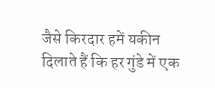जैसे किरदार हमें यकीन दिलाते हैं कि हर गुंडे में एक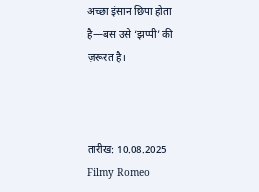अच्छा इंसान छिपा होता है—बस उसे ‘झप्पी’ की ज़रूरत है।



तारीख: 10.08.2025                                    Filmy Romeo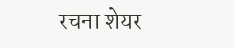रचना शेयर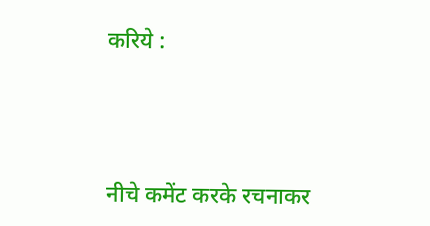करिये :




नीचे कमेंट करके रचनाकर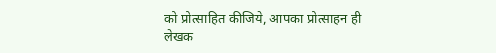को प्रोत्साहित कीजिये, आपका प्रोत्साहन ही लेखक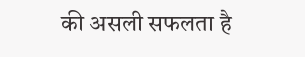की असली सफलता है